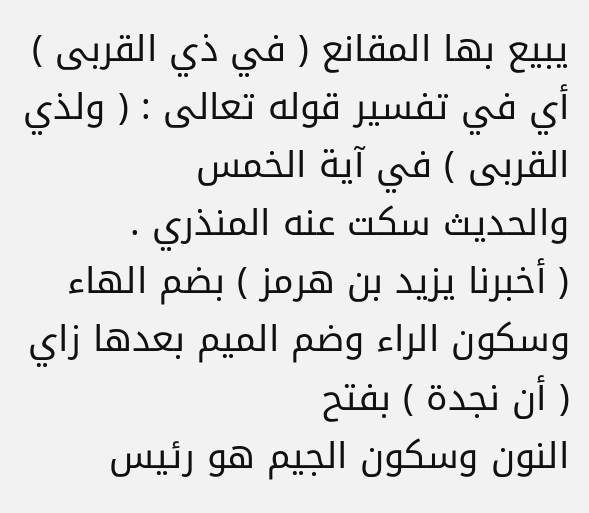يبيع بها المقانع ( في ذي القربى ) أي في تفسير قوله تعالى : ( ولذي القربى ) في آية الخمس
والحديث سكت عنه المنذري .
( أخبرنا يزيد بن هرمز ) بضم الهاء وسكون الراء وضم الميم بعدها زاي ( أن نجدة ) بفتح
النون وسكون الجيم هو رئيس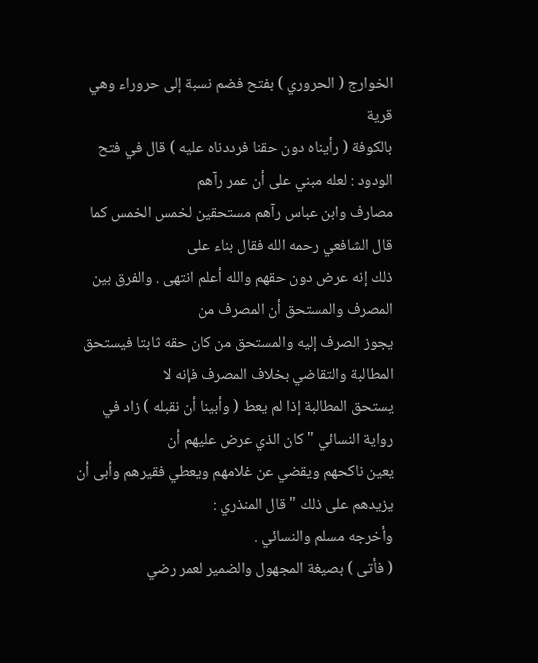الخوارج ( الحروري ) بفتح فضم نسبة إلى حروراء وهي قرية
بالكوفة ( رأيناه دون حقنا فرددناه عليه ) قال في فتح الودود : لعله مبني على أن عمر رآهم
مصارف وابن عباس رآهم مستحقين لخمس الخمس كما قال الشافعي رحمه الله فقال بناء على
ذلك إنه عرض دون حقهم والله أعلم انتهى . والفرق بين المصرف والمستحق أن المصرف من
يجوز الصرف إليه والمستحق من كان حقه ثابتا فيستحق المطالبة والتقاضي بخلاف المصرف فإنه لا
يستحق المطالبة إذا لم يعط ( وأبينا أن نقبله ) زاد في رواية النسائي " كان الذي عرض عليهم أن
يعين ناكحهم ويقضي عن غلامهم ويعطي فقيرهم وأبى أن يزيدهم على ذلك " قال المنذري :
وأخرجه مسلم والنسائي .
( فأتى ) بصيغة المجهول والضمير لعمر رضي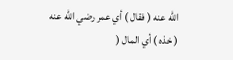الله عنه ( فقال ) أي عمر رضي الله عنه
( خذه ) أي المال (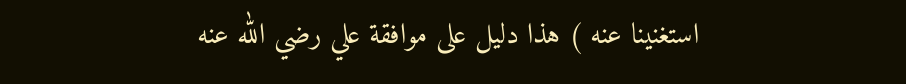استغنينا عنه ) هذا دليل على موافقة علي رضي الله عنه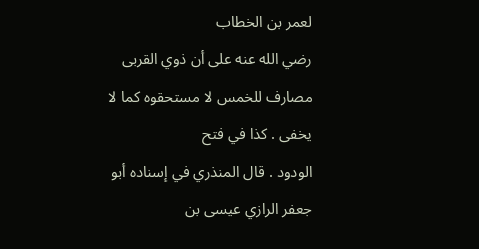لعمر بن الخطاب
رضي الله عنه على أن ذوي القربى مصارف للخمس لا مستحقوه كما لا يخفى . كذا في فتح
الودود . قال المنذري في إسناده أبو جعفر الرازي عيسى بن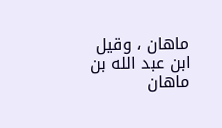ماهان ، وقيل ابن عبد الله بن ماهان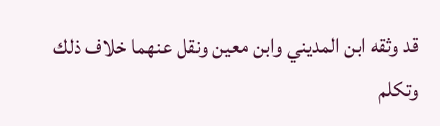قد وثقه ابن المديني وابن معين ونقل عنهما خلاف ذلك وتكلم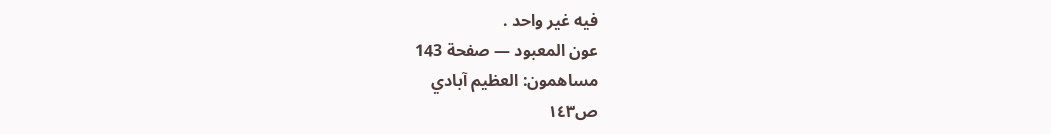فيه غير واحد .
عون المعبود — صفحة 143
مساهمون: العظيم آبادي
ص١٤٣